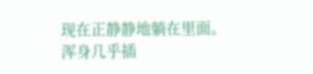现在正静静地躺在里面。
浑身几乎插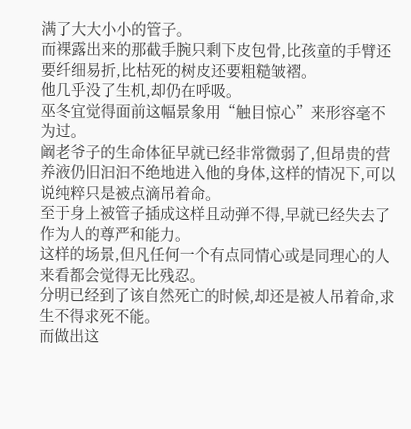满了大大小小的管子。
而裸露出来的那截手腕只剩下皮包骨,比孩童的手臂还要纤细易折,比枯死的树皮还要粗糙皱褶。
他几乎没了生机,却仍在呼吸。
巫冬宜觉得面前这幅景象用“触目惊心”来形容毫不为过。
阚老爷子的生命体征早就已经非常微弱了,但昂贵的营养液仍旧汩汩不绝地进入他的身体,这样的情况下,可以说纯粹只是被点滴吊着命。
至于身上被管子插成这样且动弹不得,早就已经失去了作为人的尊严和能力。
这样的场景,但凡任何一个有点同情心或是同理心的人来看都会觉得无比残忍。
分明已经到了该自然死亡的时候,却还是被人吊着命,求生不得求死不能。
而做出这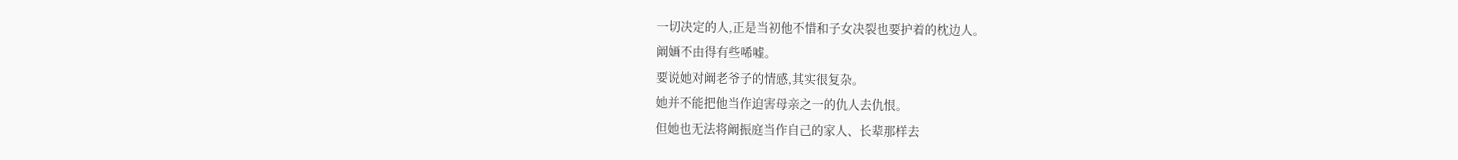一切决定的人,正是当初他不惜和子女决裂也要护着的枕边人。
阚婳不由得有些唏嘘。
要说她对阚老爷子的情感,其实很复杂。
她并不能把他当作迫害母亲之一的仇人去仇恨。
但她也无法将阚振庭当作自己的家人、长辈那样去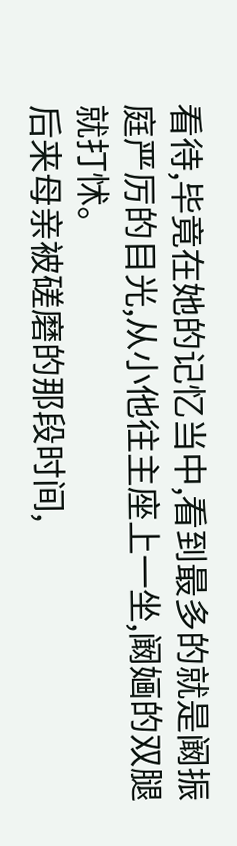看待,毕竟在她的记忆当中,看到最多的就是阚振庭严厉的目光,从小他往主座上一坐,阚婳的双腿就打怵。
后来母亲被磋磨的那段时间,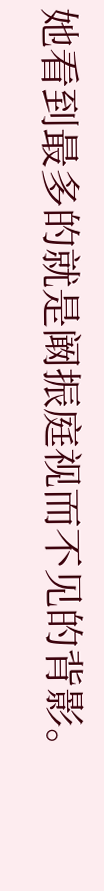她看到最多的就是阚振庭视而不见的背影。